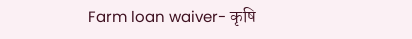Farm loan waiver- कृषि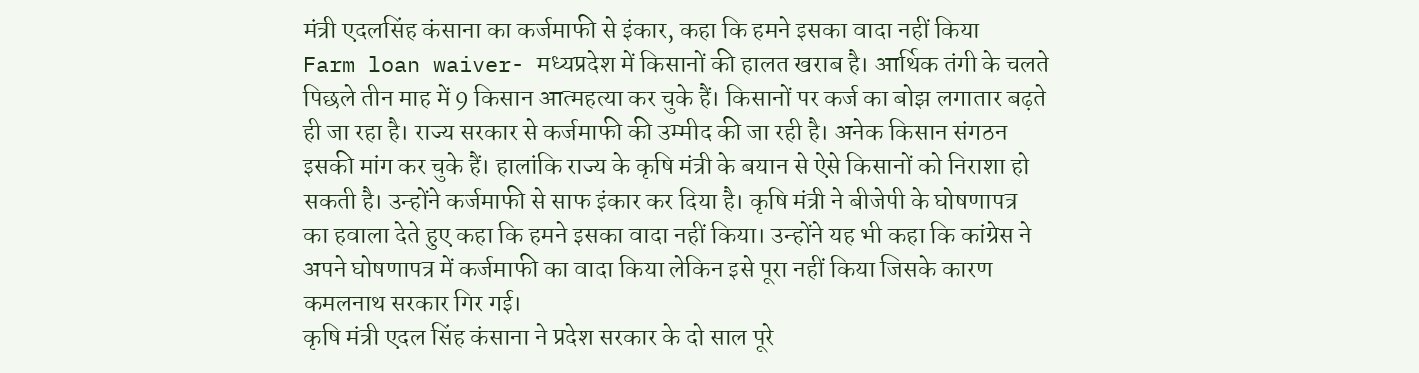मंत्री एदलसिंह कंसाना का कर्जमाफी से इंकार, कहा कि हमने इसका वादा नहीं किया
Farm loan waiver- मध्यप्रदेश में किसानों की हालत खराब है। आर्थिक तंगी के चलते पिछले तीन माह में 9 किसान आत्महत्या कर चुके हैं। किसानों पर कर्ज का बोझ लगातार बढ़ते ही जा रहा है। राज्य सरकार से कर्जमाफी की उम्मीद की जा रही है। अनेक किसान संगठन इसकी मांग कर चुके हैं। हालांकि राज्य के कृषि मंत्री के बयान से ऐसे किसानों को निराशा हो सकती है। उन्होंने कर्जमाफी से साफ इंकार कर दिया है। कृषि मंत्री ने बीजेपी के घोषणापत्र का हवाला देते हुए कहा कि हमने इसका वादा नहीं किया। उन्होंने यह भी कहा कि कांग्रेस ने अपने घोषणापत्र में कर्जमाफी का वादा किया लेकिन इसे पूरा नहीं किया जिसके कारण कमलनाथ सरकार गिर गई।
कृषि मंत्री एदल सिंह कंसाना ने प्रदेश सरकार के दो साल पूरे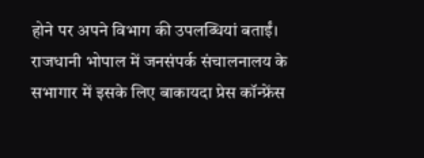होने पर अपने विभाग की उपलब्धियां बताईं। राजधानी भोपाल में जनसंपर्क संचालनालय के सभागार में इसके लिए बाकायदा प्रेस कॉन्फ्रेंस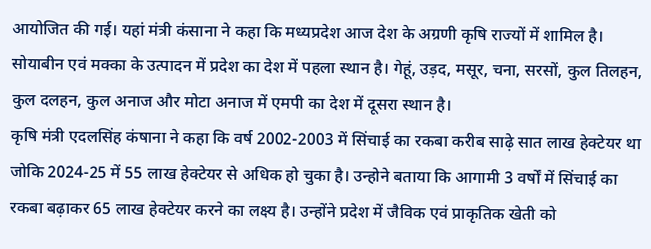आयोजित की गई। यहां मंत्री कंसाना ने कहा कि मध्यप्रदेश आज देश के अग्रणी कृषि राज्यों में शामिल है। सोयाबीन एवं मक्का के उत्पादन में प्रदेश का देश में पहला स्थान है। गेहूं, उड़द, मसूर, चना, सरसों, कुल तिलहन, कुल दलहन, कुल अनाज और मोटा अनाज में एमपी का देश में दूसरा स्थान है।
कृषि मंत्री एदलसिंह कंषाना ने कहा कि वर्ष 2002-2003 में सिंचाई का रकबा करीब साढ़े सात लाख हेक्टेयर था जोकि 2024-25 में 55 लाख हेक्टेयर से अधिक हो चुका है। उन्होने बताया कि आगामी 3 वर्षों में सिंचाई का रकबा बढ़ाकर 65 लाख हेक्टेयर करने का लक्ष्य है। उन्होंने प्रदेश में जैविक एवं प्राकृतिक खेती को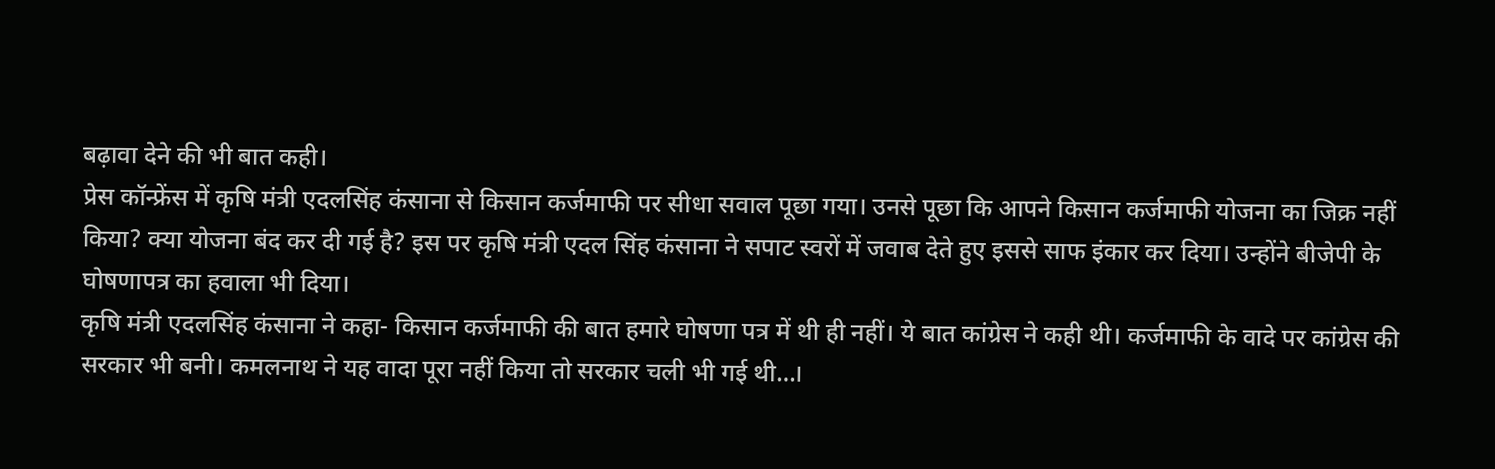बढ़ावा देने की भी बात कही।
प्रेस कॉन्फ्रेंस में कृषि मंत्री एदलसिंह कंसाना से किसान कर्जमाफी पर सीधा सवाल पूछा गया। उनसे पूछा कि आपने किसान कर्जमाफी योजना का जिक्र नहीं किया? क्या योजना बंद कर दी गई है? इस पर कृषि मंत्री एदल सिंह कंसाना ने सपाट स्वरों में जवाब देते हुए इससे साफ इंकार कर दिया। उन्होंने बीजेपी के घोषणापत्र का हवाला भी दिया।
कृषि मंत्री एदलसिंह कंसाना ने कहा- किसान कर्जमाफी की बात हमारे घोषणा पत्र में थी ही नहीं। ये बात कांग्रेस ने कही थी। कर्जमाफी के वादे पर कांग्रेस की सरकार भी बनी। कमलनाथ ने यह वादा पूरा नहीं किया तो सरकार चली भी गई थी…।